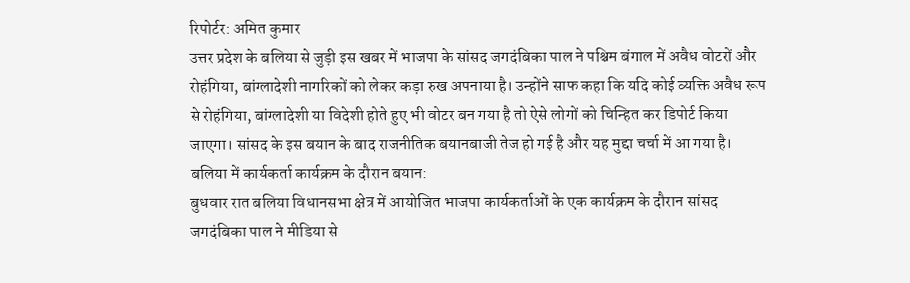रिपोर्टर: अमित कुमार
उत्तर प्रदेश के बलिया से जुड़ी इस खबर में भाजपा के सांसद जगदंबिका पाल ने पश्चिम बंगाल में अवैध वोटरों और रोहंगिया, बांग्लादेशी नागरिकों को लेकर कड़ा रुख अपनाया है। उन्होंने साफ कहा कि यदि कोई व्यक्ति अवैध रूप से रोहंगिया, बांग्लादेशी या विदेशी होते हुए भी वोटर बन गया है तो ऐसे लोगों को चिन्हित कर डिपोर्ट किया जाएगा। सांसद के इस बयान के बाद राजनीतिक बयानबाजी तेज हो गई है और यह मुद्दा चर्चा में आ गया है।
बलिया में कार्यकर्ता कार्यक्रम के दौरान बयान:
बुधवार रात बलिया विधानसभा क्षेत्र में आयोजित भाजपा कार्यकर्ताओं के एक कार्यक्रम के दौरान सांसद जगदंबिका पाल ने मीडिया से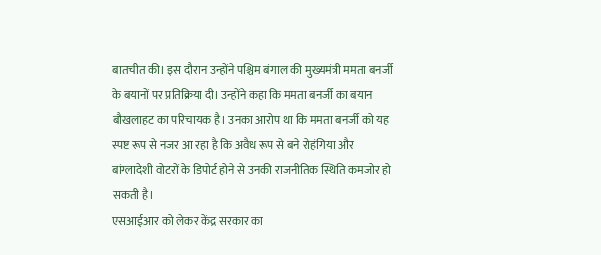बातचीत की। इस दौरान उन्होंने पश्चिम बंगाल की मुख्यमंत्री ममता बनर्जी के बयानों पर प्रतिक्रिया दी। उन्होंने कहा कि ममता बनर्जी का बयान बौखलाहट का परिचायक है। उनका आरोप था कि ममता बनर्जी को यह स्पष्ट रूप से नजर आ रहा है कि अवैध रूप से बने रोहंगिया और बांग्लादेशी वोटरों के डिपोर्ट होने से उनकी राजनीतिक स्थिति कमजोर हो सकती है।
एसआईआर को लेकर केंद्र सरकार का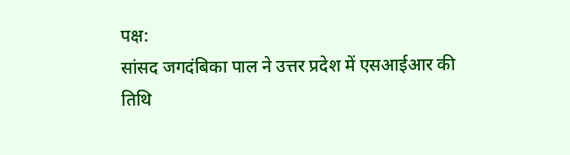पक्ष:
सांसद जगदंबिका पाल ने उत्तर प्रदेश में एसआईआर की तिथि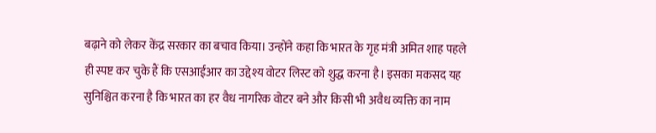बढ़ाने को लेकर केंद्र सरकार का बचाव किया। उन्होंने कहा कि भारत के गृह मंत्री अमित शाह पहले ही स्पष्ट कर चुके हैं कि एसआईआर का उद्देश्य वोटर लिस्ट को शुद्ध करना है। इसका मकसद यह सुनिश्चित करना है कि भारत का हर वैध नागरिक वोटर बने और किसी भी अवैध व्यक्ति का नाम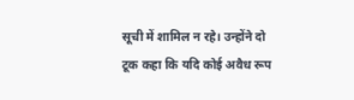सूची में शामिल न रहे। उन्होंने दो टूक कहा कि यदि कोई अवैध रूप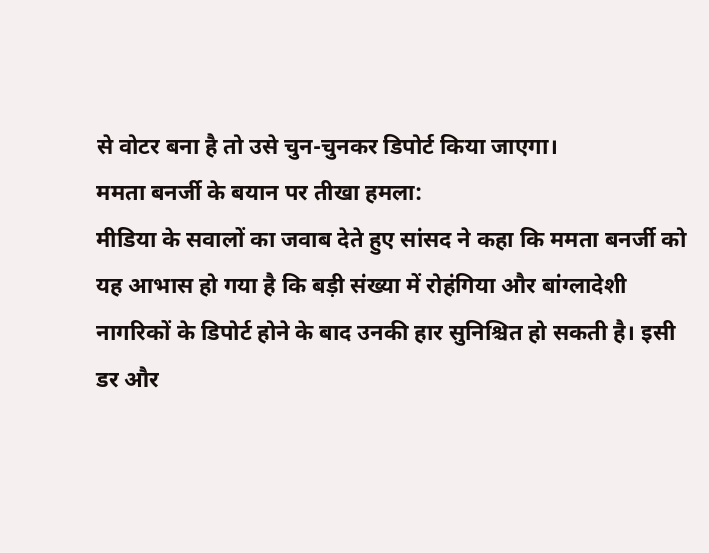से वोटर बना है तो उसे चुन-चुनकर डिपोर्ट किया जाएगा।
ममता बनर्जी के बयान पर तीखा हमला:
मीडिया के सवालों का जवाब देते हुए सांसद ने कहा कि ममता बनर्जी को यह आभास हो गया है कि बड़ी संख्या में रोहंगिया और बांग्लादेशी नागरिकों के डिपोर्ट होने के बाद उनकी हार सुनिश्चित हो सकती है। इसी डर और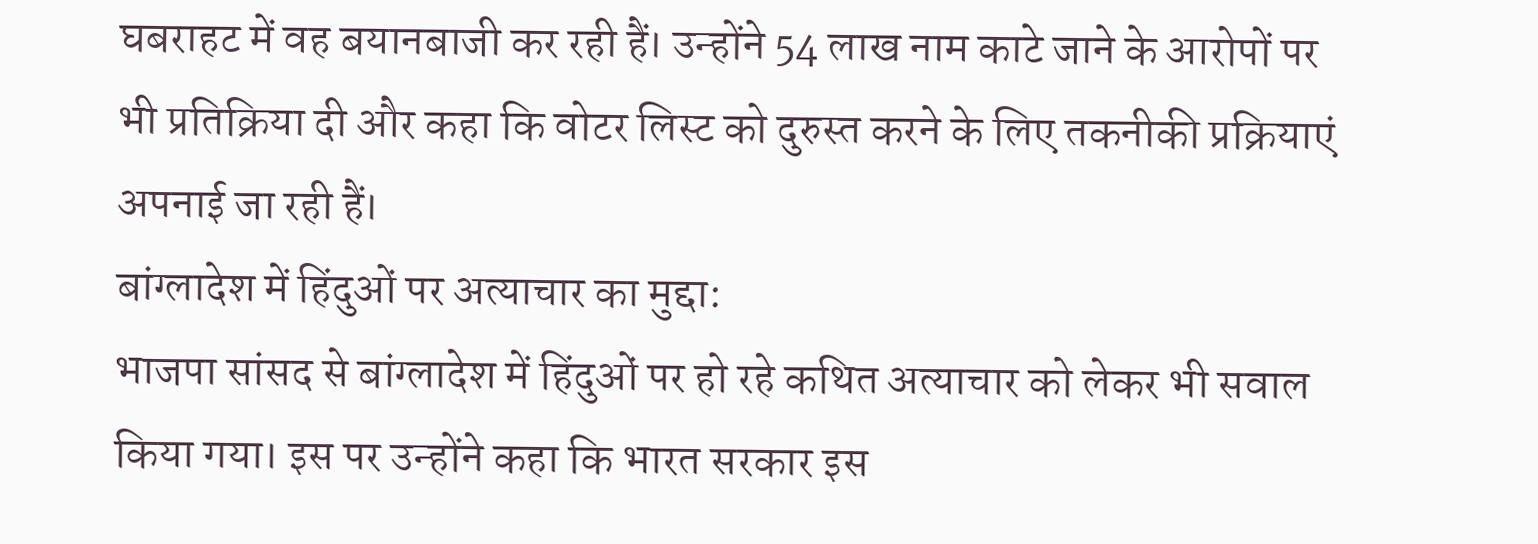घबराहट में वह बयानबाजी कर रही हैं। उन्होंने 54 लाख नाम काटे जाने के आरोपों पर भी प्रतिक्रिया दी और कहा कि वोटर लिस्ट को दुरुस्त करने के लिए तकनीकी प्रक्रियाएं अपनाई जा रही हैं।
बांग्लादेश में हिंदुओं पर अत्याचार का मुद्दा:
भाजपा सांसद से बांग्लादेश में हिंदुओं पर हो रहे कथित अत्याचार को लेकर भी सवाल किया गया। इस पर उन्होंने कहा कि भारत सरकार इस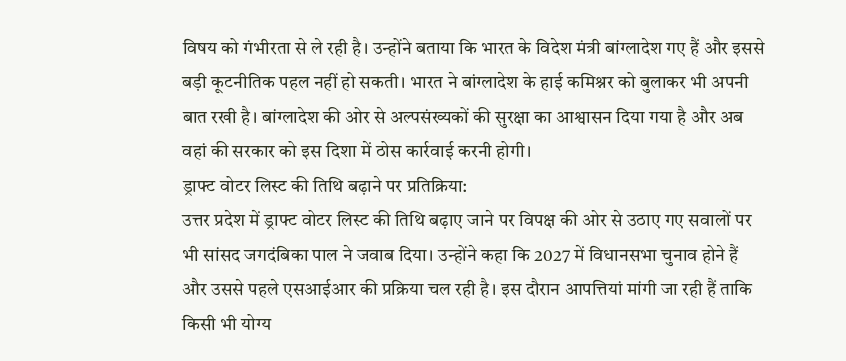विषय को गंभीरता से ले रही है। उन्होंने बताया कि भारत के विदेश मंत्री बांग्लादेश गए हैं और इससे बड़ी कूटनीतिक पहल नहीं हो सकती। भारत ने बांग्लादेश के हाई कमिश्नर को बुलाकर भी अपनी बात रखी है। बांग्लादेश की ओर से अल्पसंख्यकों की सुरक्षा का आश्वासन दिया गया है और अब वहां की सरकार को इस दिशा में ठोस कार्रवाई करनी होगी।
ड्राफ्ट वोटर लिस्ट की तिथि बढ़ाने पर प्रतिक्रिया:
उत्तर प्रदेश में ड्राफ्ट वोटर लिस्ट की तिथि बढ़ाए जाने पर विपक्ष की ओर से उठाए गए सवालों पर भी सांसद जगदंबिका पाल ने जवाब दिया। उन्होंने कहा कि 2027 में विधानसभा चुनाव होने हैं और उससे पहले एसआईआर की प्रक्रिया चल रही है। इस दौरान आपत्तियां मांगी जा रही हैं ताकि किसी भी योग्य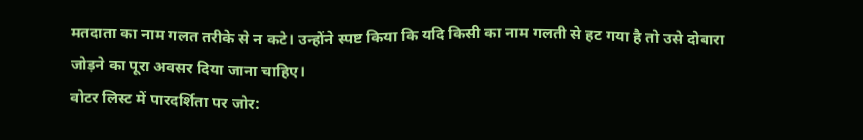मतदाता का नाम गलत तरीके से न कटे। उन्होंने स्पष्ट किया कि यदि किसी का नाम गलती से हट गया है तो उसे दोबारा जोड़ने का पूरा अवसर दिया जाना चाहिए।
वोटर लिस्ट में पारदर्शिता पर जोर: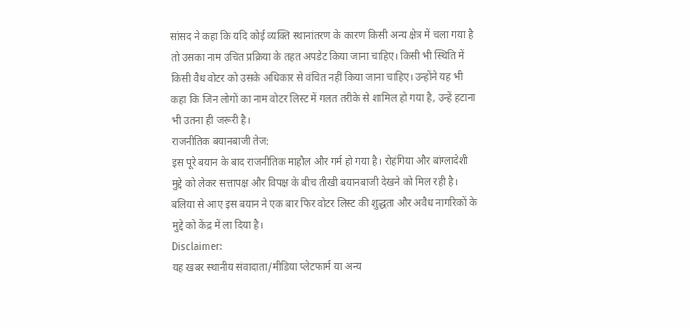सांसद ने कहा कि यदि कोई व्यक्ति स्थानांतरण के कारण किसी अन्य क्षेत्र में चला गया है तो उसका नाम उचित प्रक्रिया के तहत अपडेट किया जाना चाहिए। किसी भी स्थिति में किसी वैध वोटर को उसके अधिकार से वंचित नहीं किया जाना चाहिए। उन्होंने यह भी कहा कि जिन लोगों का नाम वोटर लिस्ट में गलत तरीके से शामिल हो गया है, उन्हें हटाना भी उतना ही जरूरी है।
राजनीतिक बयानबाजी तेज:
इस पूरे बयान के बाद राजनीतिक माहौल और गर्म हो गया है। रोहंगिया और बांग्लादेशी मुद्दे को लेकर सत्तापक्ष और विपक्ष के बीच तीखी बयानबाजी देखने को मिल रही है। बलिया से आए इस बयान ने एक बार फिर वोटर लिस्ट की शुद्धता और अवैध नागरिकों के मुद्दे को केंद्र में ला दिया है।
Disclaimer:
यह खबर स्थानीय संवादाता/मीडिया प्लेटफार्म या अन्य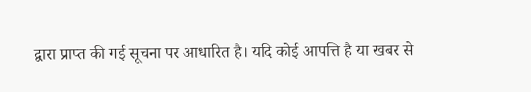द्वारा प्राप्त की गई सूचना पर आधारित है। यदि कोई आपत्ति है या खबर से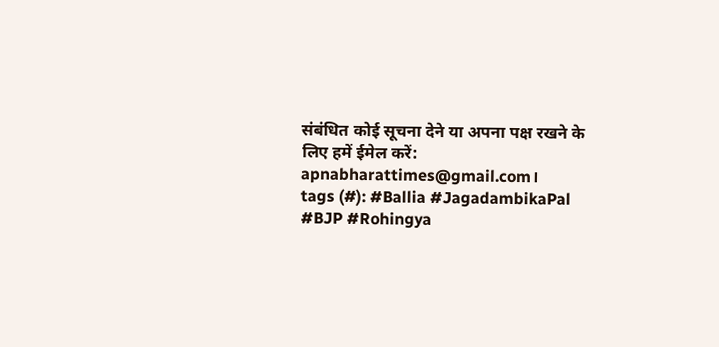संबंधित कोई सूचना देने या अपना पक्ष रखने के लिए हमें ईमेल करें: apnabharattimes@gmail.com।
tags (#): #Ballia #JagadambikaPal #BJP #Rohingya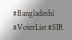#Bangladeshi #VoterList #SIR